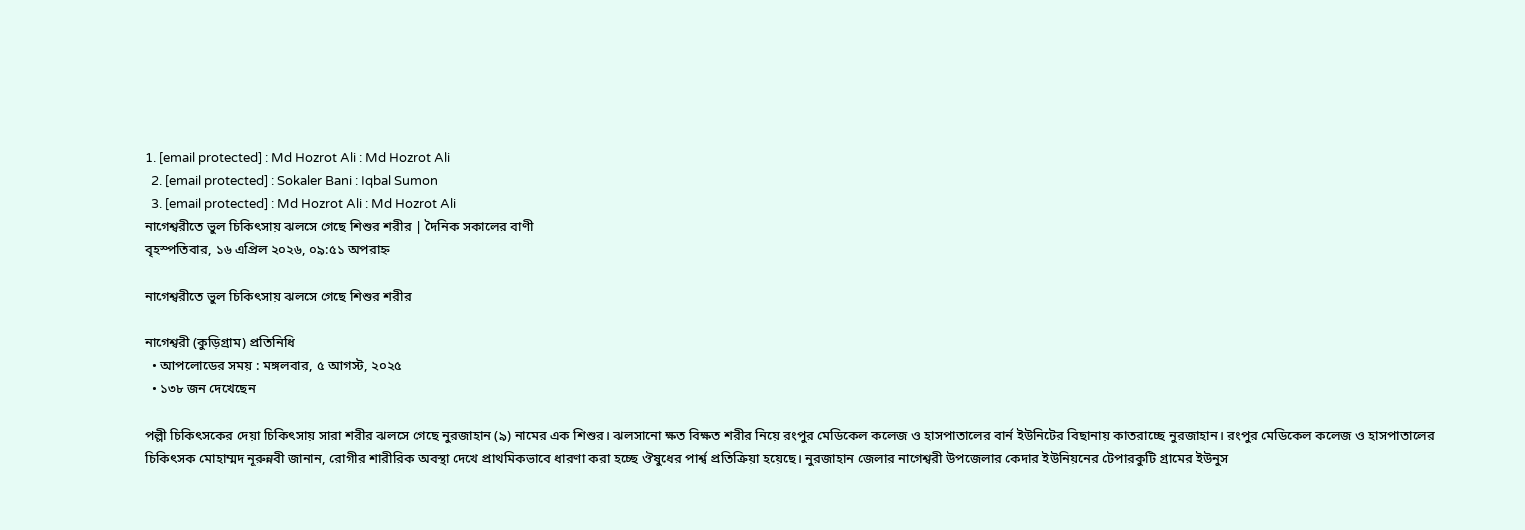1. [email protected] : Md Hozrot Ali : Md Hozrot Ali
  2. [email protected] : Sokaler Bani : Iqbal Sumon
  3. [email protected] : Md Hozrot Ali : Md Hozrot Ali
নাগেশ্বরীতে ভুল চিকিৎসায় ঝলসে গেছে শিশুর শরীর | দৈনিক সকালের বাণী
বৃহস্পতিবার, ১৬ এপ্রিল ২০২৬, ০৯:৫১ অপরাহ্ন

নাগেশ্বরীতে ভুল চিকিৎসায় ঝলসে গেছে শিশুর শরীর

নাগেশ্বরী (কুড়িগ্রাম) প্রতিনিধি
  • আপলোডের সময় : মঙ্গলবার, ৫ আগস্ট, ২০২৫
  • ১৩৮ জন দেখেছেন

পল্লী চিকিৎসকের দেয়া চিকিৎসায় সারা শরীর ঝলসে গেছে নুরজাহান (৯) নামের এক শিশুর। ঝলসানো ক্ষত বিক্ষত শরীর নিয়ে রংপুর মেডিকেল কলেজ ও হাসপাতালের বার্ন ইউনিটের বিছানায় কাতরাচ্ছে নুরজাহান। রংপুর মেডিকেল কলেজ ও হাসপাতালের চিকিৎসক মোহাম্মদ নূরুন্নবী জানান, রোগীর শারীরিক অবস্থা দেখে প্রাথমিকভাবে ধারণা করা হচ্ছে ঔষুধের পার্শ্ব প্রতিক্রিয়া হয়েছে। নুরজাহান জেলার নাগেশ্বরী উপজেলার কেদার ইউনিয়নের টেপারকুটি গ্রামের ইউনুস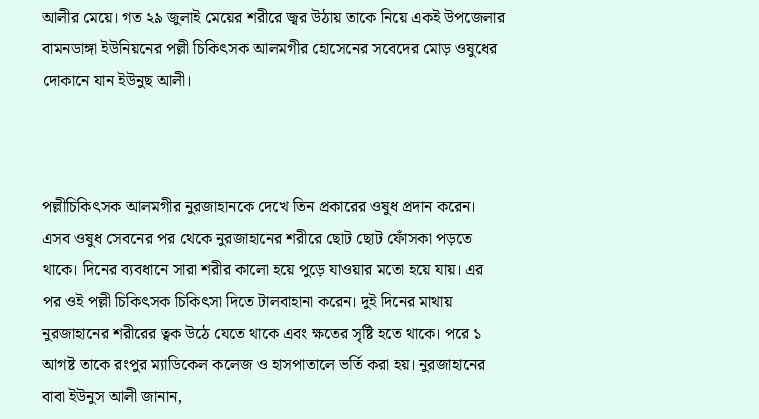আলীর মেয়ে। গত ২৯ জুলাই মেয়ের শরীরে জ্বর উঠায় তাকে নিয়ে একই উপজেলার বামনডাঙ্গা ইউনিয়নের পল্লী চিকিৎসক আলমগীর হোসেনের সবেদের মোড় ওষুধের দোকানে যান ইউনুছ আলী।



পল্লীচিকিৎসক আলমগীর নুরজাহানকে দেখে তিন প্রকারের ওষুধ প্রদান করেন। এসব ওষুধ সেবনের পর থেকে নুরজাহানের শরীরে ছোট ছোট ফোঁসকা পড়তে থাকে। দিনের ব্যবধানে সারা শরীর কালো হয়ে পুড়ে যাওয়ার মতো হয়ে যায়। এর পর ওই পল্লী চিকিৎসক চিকিৎসা দিতে টালবাহানা করেন। দুই দিনের মাথায় নুরজাহানের শরীরের ত্বক উঠে যেতে থাকে এবং ক্ষতের সৃষ্টি হতে থাকে। পরে ১ আগষ্ট তাকে রংপুর ম্যাডিকেল কলেজ ও হাসপাতালে ভর্তি করা হয়। নুরজাহানের বাবা ইউনুস আলী জানান,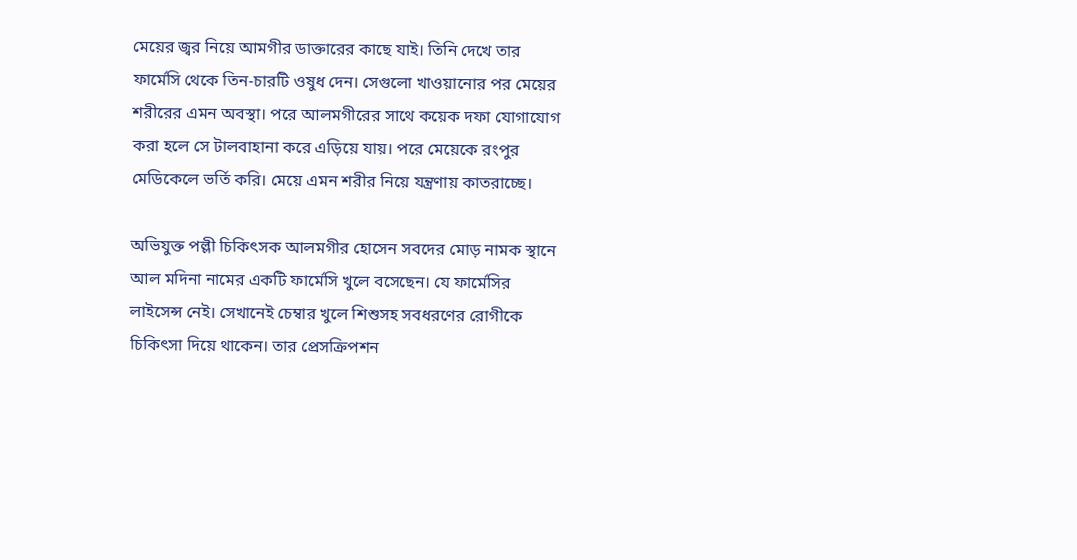মেয়ের জ্বর নিয়ে আমগীর ডাক্তারের কাছে যাই। তিনি দেখে তার ফার্মেসি থেকে তিন-চারটি ওষুধ দেন। সেগুলো খাওয়ানোর পর মেয়ের শরীরের এমন অবস্থা। পরে আলমগীরের সাথে কয়েক দফা যোগাযোগ করা হলে সে টালবাহানা করে এড়িয়ে যায়। পরে মেয়েকে রংপুর মেডিকেলে ভর্তি করি। মেয়ে এমন শরীর নিয়ে যন্ত্রণায় কাতরাচ্ছে।

অভিযুক্ত পল্লী চিকিৎসক আলমগীর হোসেন সবদের মোড় নামক স্থানে আল মদিনা নামের একটি ফার্মেসি খুলে বসেছেন। যে ফার্মেসির লাইসেন্স নেই। সেখানেই চেম্বার খুলে শিশুসহ সবধরণের রোগীকে চিকিৎসা দিয়ে থাকেন। তার প্রেসক্রিপশন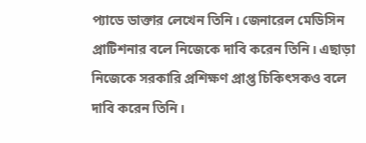প্যাডে ডাক্তার লেখেন তিনি। জেনারেল মেডিসিন প্রাটিশনার বলে নিজেকে দাবি করেন তিনি। এছাড়া নিজেকে সরকারি প্রশিক্ষণ প্রাপ্ত চিকিৎসকও বলে দাবি করেন তিনি।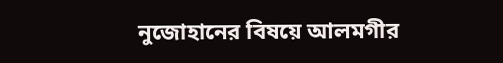নুজোহানের বিষয়ে আলমগীর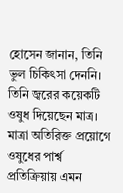হোসেন জানান, তিনি ভুল চিকিৎসা দেননি। তিনি জ্বরের কয়েকটি ওষুধ দিয়েছেন মাত্র। মাত্রা অতিরিক্ত প্রয়োগে ওষুধের পার্শ্ব প্রতিক্রিয়ায় এমন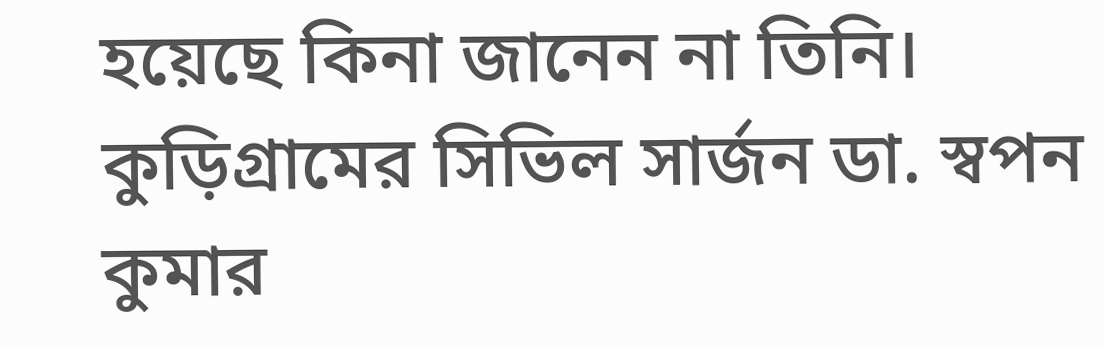হয়েছে কিনা জানেন না তিনি। কুড়িগ্রামের সিভিল সার্জন ডা. স্বপন কুমার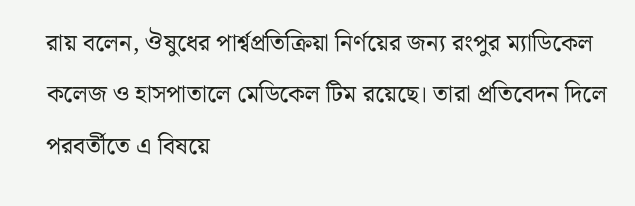রায় বলেন, ঔষুধের পার্শ্বপ্রতিক্রিয়া নির্ণয়ের জন্য রংপুর ম্যাডিকেল কলেজ ও হাসপাতালে মেডিকেল টিম রয়েছে। তারা প্রতিবেদন দিলে পরবর্তীতে এ বিষয়ে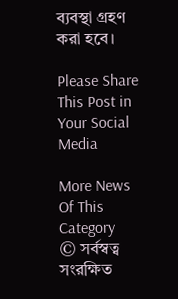ব্যবস্থা গ্রহণ করা হবে।

Please Share This Post in Your Social Media

More News Of This Category
© সর্বস্বত্ব সংরক্ষিত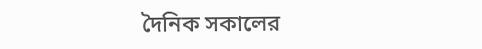দৈনিক সকালের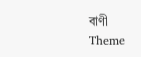বাণী
Theme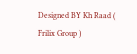Designed BY Kh Raad ( Frilix Group )